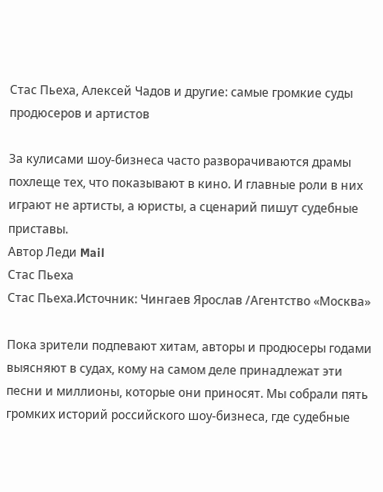Стас Пьеха, Алексей Чадов и другие: самые громкие суды продюсеров и артистов

За кулисами шоу-бизнеса часто разворачиваются драмы похлеще тех, что показывают в кино. И главные роли в них играют не артисты, а юристы, а сценарий пишут судебные приставы.
Автор Леди Mail
Стас Пьеха
Стас Пьеха.Источник: Чингаев Ярослав /Агентство «Москва»

Пока зрители подпевают хитам, авторы и продюсеры годами выясняют в судах, кому на самом деле принадлежат эти песни и миллионы, которые они приносят. Мы собрали пять громких историй российского шоу-бизнеса, где судебные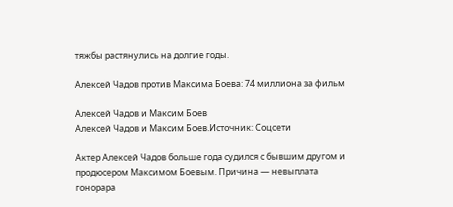тяжбы растянулись на долгие годы.

Алексей Чадов против Максима Боева: 74 миллиона за фильм

Алексей Чадов и Максим Боев
Алексей Чадов и Максим Боев.Источник: Соцсети

Актер Алексей Чадов больше года судился с бывшим другом и продюсером Максимом Боевым. Причина — невыплата гонорара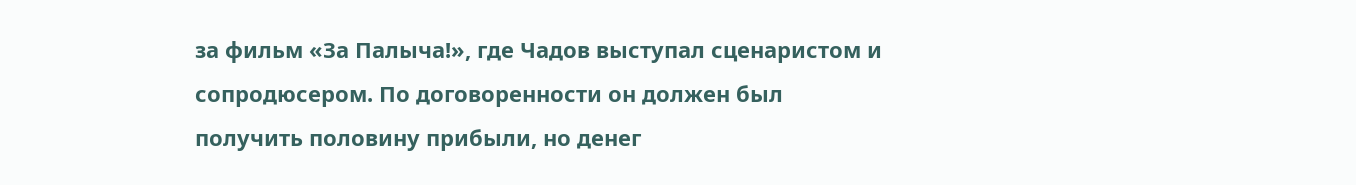за фильм «За Палыча!», где Чадов выступал сценаристом и сопродюсером. По договоренности он должен был получить половину прибыли, но денег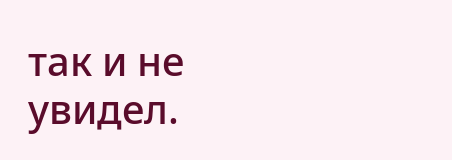так и не увидел.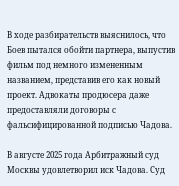В ходе разбирательств выяснилось, что Боев пытался обойти партнера, выпустив фильм под немного измененным названием, представив его как новый проект. Адвокаты продюсера даже предоставляли договоры с фальсифицированной подписью Чадова.

В августе 2025 года Арбитражный суд Москвы удовлетворил иск Чадова. Суд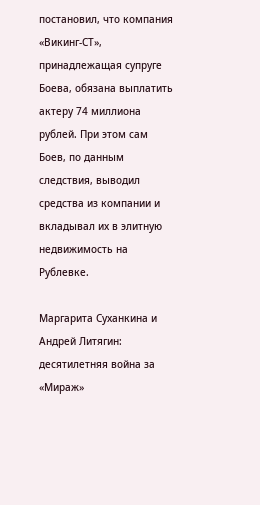постановил, что компания «Викинг-СТ», принадлежащая супруге Боева, обязана выплатить актеру 74 миллиона рублей. При этом сам Боев, по данным следствия, выводил средства из компании и вкладывал их в элитную недвижимость на Рублевке.

Маргарита Суханкина и Андрей Литягин: десятилетняя война за «Мираж»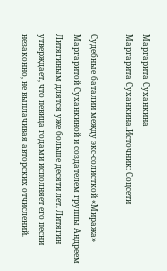Маргарита Суханкина
Маргарита Суханкина.Источник: Соцсети

Судебные баталии между экс-солисткой «Миража» Маргаритой Суханкиной и создателем группы Андреем Литягиным длятся уже больше десяти лет. Литягин утверждает, что певица годами исполняет его песни незаконно, не выплачивая авторских отчислений.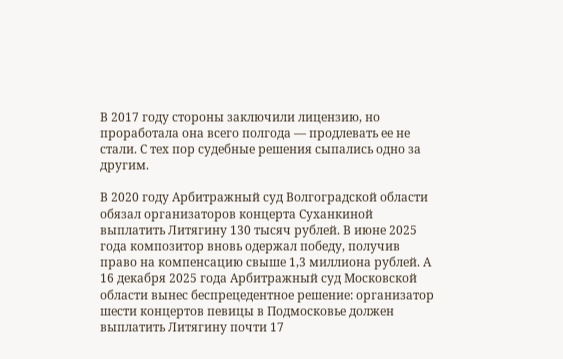В 2017 году стороны заключили лицензию, но проработала она всего полгода — продлевать ее не стали. С тех пор судебные решения сыпались одно за другим.

В 2020 году Арбитражный суд Волгоградской области обязал организаторов концерта Суханкиной выплатить Литягину 130 тысяч рублей. В июне 2025 года композитор вновь одержал победу, получив право на компенсацию свыше 1,3 миллиона рублей. А 16 декабря 2025 года Арбитражный суд Московской области вынес беспрецедентное решение: организатор шести концертов певицы в Подмосковье должен выплатить Литягину почти 17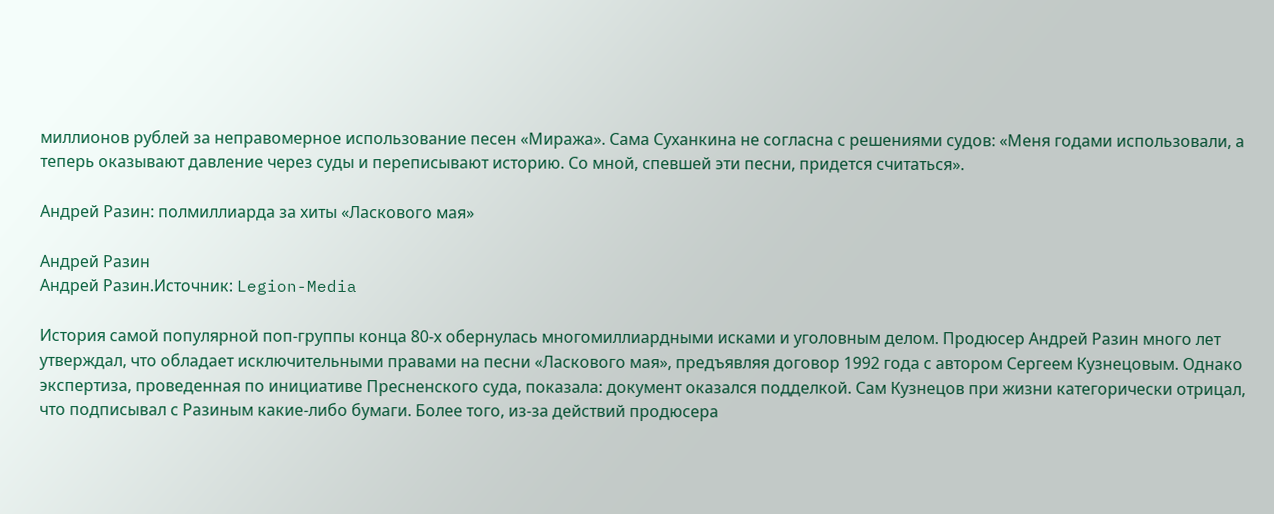миллионов рублей за неправомерное использование песен «Миража». Сама Суханкина не согласна с решениями судов: «Меня годами использовали, а теперь оказывают давление через суды и переписывают историю. Со мной, спевшей эти песни, придется считаться».

Андрей Разин: полмиллиарда за хиты «Ласкового мая»

Андрей Разин
Андрей Разин.Источник: Legion-Media

История самой популярной поп-группы конца 80-х обернулась многомиллиардными исками и уголовным делом. Продюсер Андрей Разин много лет утверждал, что обладает исключительными правами на песни «Ласкового мая», предъявляя договор 1992 года с автором Сергеем Кузнецовым. Однако экспертиза, проведенная по инициативе Пресненского суда, показала: документ оказался подделкой. Сам Кузнецов при жизни категорически отрицал, что подписывал с Разиным какие-либо бумаги. Более того, из-за действий продюсера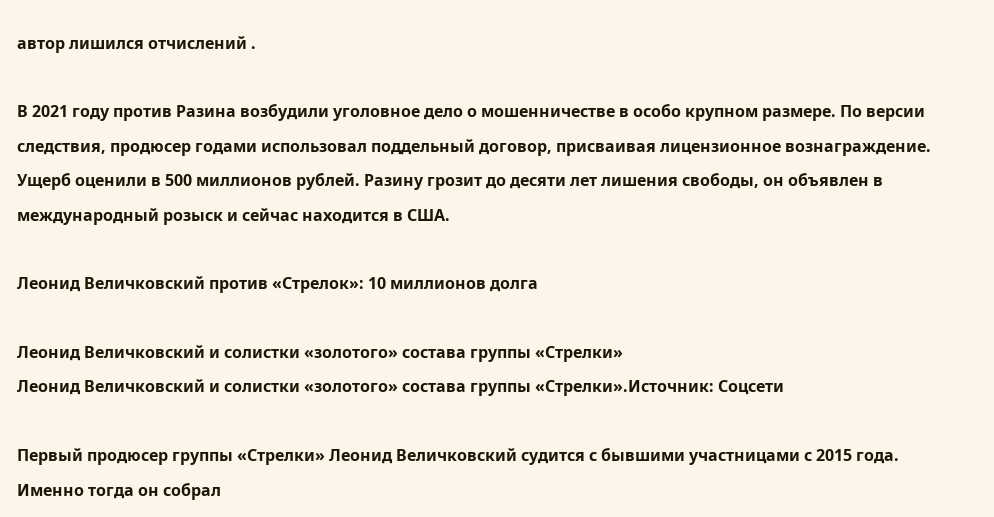автор лишился отчислений .

В 2021 году против Разина возбудили уголовное дело о мошенничестве в особо крупном размере. По версии следствия, продюсер годами использовал поддельный договор, присваивая лицензионное вознаграждение. Ущерб оценили в 500 миллионов рублей. Разину грозит до десяти лет лишения свободы, он объявлен в международный розыск и сейчас находится в США.

Леонид Величковский против «Стрелок»: 10 миллионов долга

Леонид Величковский и солистки «золотого» состава группы «Стрелки»
Леонид Величковский и солистки «золотого» состава группы «Стрелки».Источник: Соцсети

Первый продюсер группы «Стрелки» Леонид Величковский судится с бывшими участницами с 2015 года. Именно тогда он собрал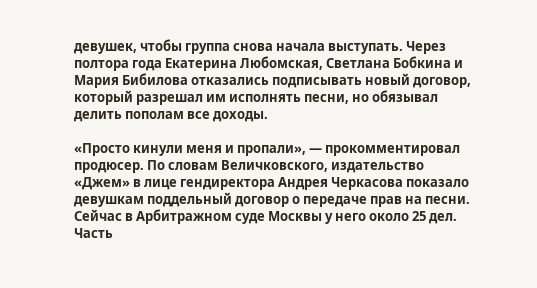девушек, чтобы группа снова начала выступать. Через полтора года Екатерина Любомская, Светлана Бобкина и Мария Бибилова отказались подписывать новый договор, который разрешал им исполнять песни, но обязывал делить пополам все доходы.

«Просто кинули меня и пропали», — прокомментировал продюсер. По словам Величковского, издательство «Джем» в лице гендиректора Андрея Черкасова показало девушкам поддельный договор о передаче прав на песни. Сейчас в Арбитражном суде Москвы у него около 25 дел. Часть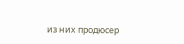из них продюсер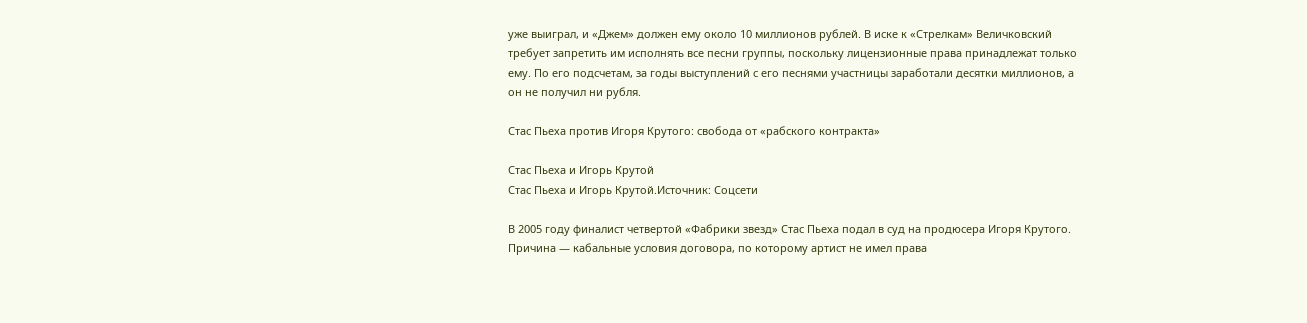уже выиграл, и «Джем» должен ему около 10 миллионов рублей. В иске к «Стрелкам» Величковский требует запретить им исполнять все песни группы, поскольку лицензионные права принадлежат только ему. По его подсчетам, за годы выступлений с его песнями участницы заработали десятки миллионов, а он не получил ни рубля.

Стас Пьеха против Игоря Крутого: свобода от «рабского контракта»

Стас Пьеха и Игорь Крутой
Стас Пьеха и Игорь Крутой.Источник: Соцсети

В 2005 году финалист четвертой «Фабрики звезд» Стас Пьеха подал в суд на продюсера Игоря Крутого. Причина — кабальные условия договора, по которому артист не имел права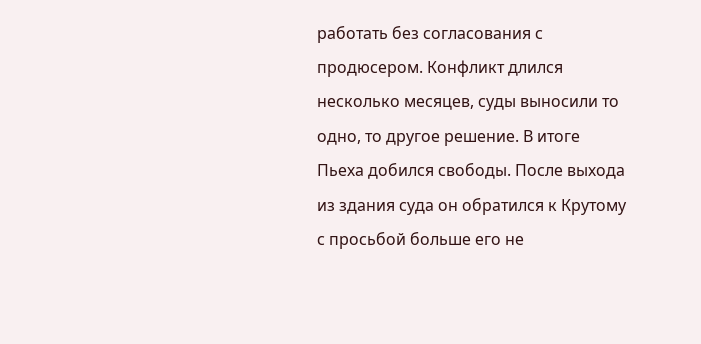работать без согласования с продюсером. Конфликт длился несколько месяцев, суды выносили то одно, то другое решение. В итоге Пьеха добился свободы. После выхода из здания суда он обратился к Крутому с просьбой больше его не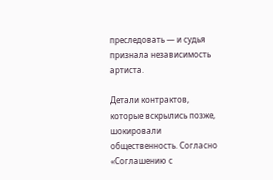преследовать — и судья признала независимость артиста.

Детали контрактов, которые вскрылись позже, шокировали общественность. Согласно «Соглашению с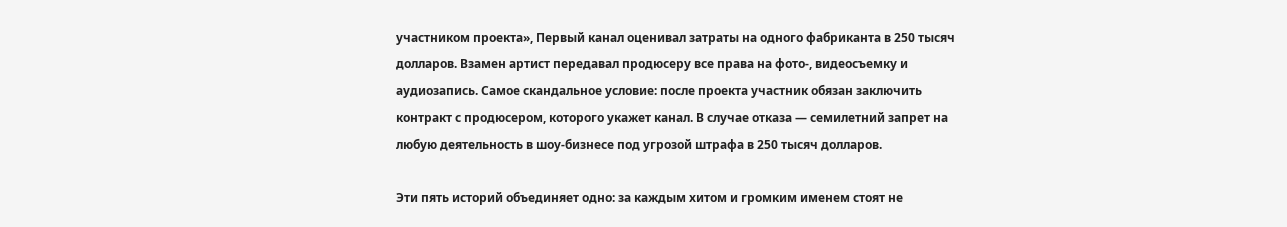участником проекта», Первый канал оценивал затраты на одного фабриканта в 250 тысяч долларов. Взамен артист передавал продюсеру все права на фото-, видеосъемку и аудиозапись. Самое скандальное условие: после проекта участник обязан заключить контракт с продюсером, которого укажет канал. В случае отказа — семилетний запрет на любую деятельность в шоу-бизнесе под угрозой штрафа в 250 тысяч долларов.

Эти пять историй объединяет одно: за каждым хитом и громким именем стоят не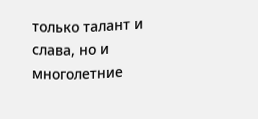только талант и слава, но и многолетние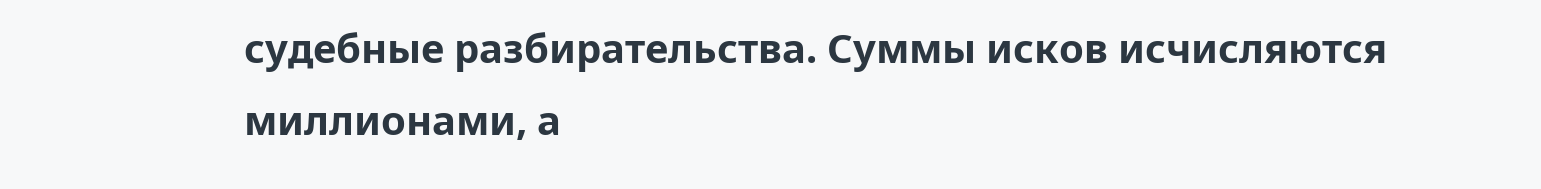судебные разбирательства. Суммы исков исчисляются миллионами, а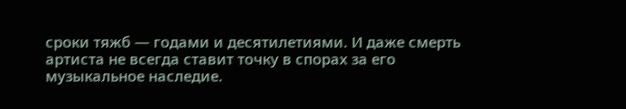сроки тяжб — годами и десятилетиями. И даже смерть артиста не всегда ставит точку в спорах за его музыкальное наследие.